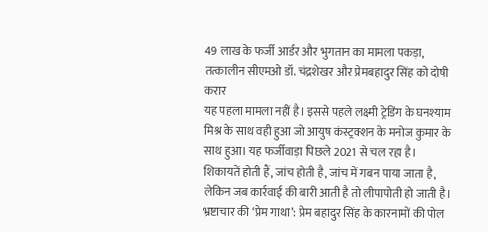49 लाख के फर्जी आर्डर और भुगतान का मामला पकड़ा, तत्कालीन सीएमओ डॉ. चंद्रशेखर और प्रेमबहादुर सिंह को दोषी करार
यह पहला मामला नहीं है। इससे पहले लक्ष्मी ट्रेडिंग के घनश्याम मिश्र के साथ वही हुआ जो आयुष कंस्ट्रक्शन के मनोज कुमार के साथ हुआ। यह फर्जीवाड़ा पिछले 2021 से चल रहा है। शिकायतें होती हैं, जांच होती है, जांच में गबन पाया जाता है, लेकिन जब कार्रवाई की बारी आती है तो लीपापोती हो जाती है।
भ्रष्टाचार की ‘प्रेम गाथा’: प्रेम बहादुर सिंह के कारनामों की पोल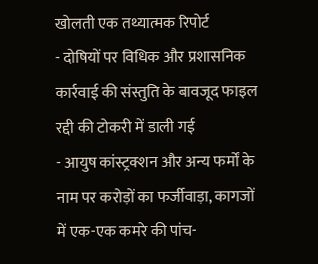खोलती एक तथ्यात्मक रिपोर्ट
- दोषियों पर विधिक और प्रशासनिक कार्रवाई की संस्तुति के बावजूद फाइल रद्दी की टोकरी में डाली गई
- आयुष कांस्ट्रक्शन और अन्य फर्मों के नाम पर करोड़ों का फर्जीवाड़ा, कागजों में एक-एक कमरे की पांच-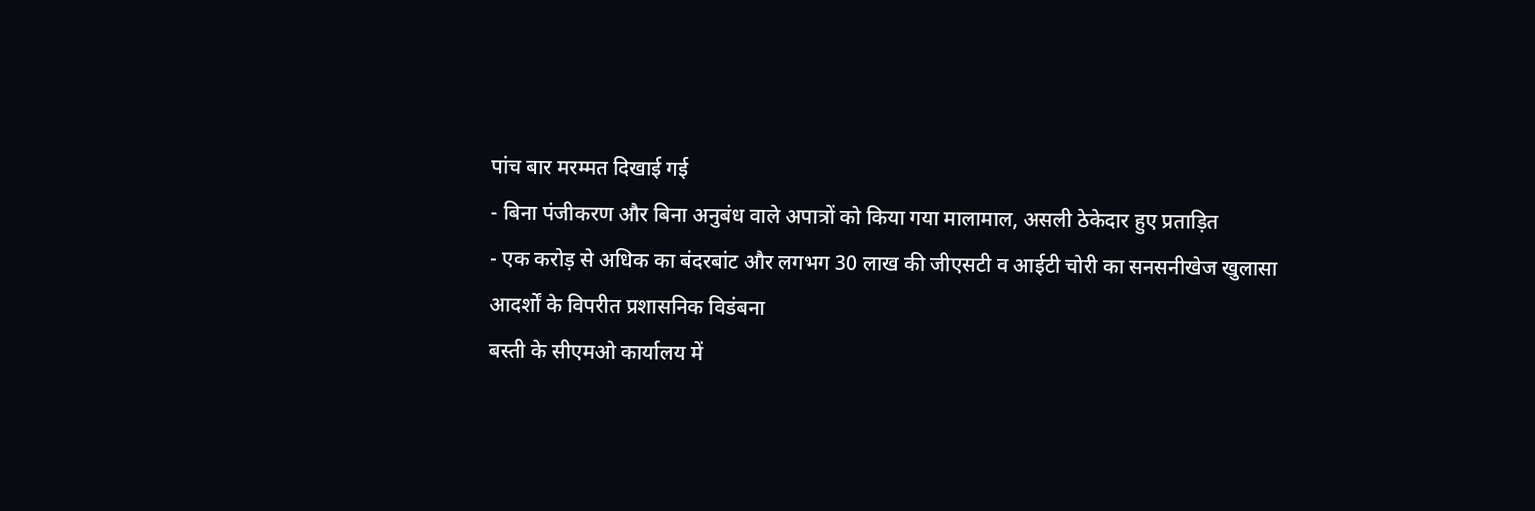पांच बार मरम्मत दिखाई गई
- बिना पंजीकरण और बिना अनुबंध वाले अपात्रों को किया गया मालामाल, असली ठेकेदार हुए प्रताड़ित
- एक करोड़ से अधिक का बंदरबांट और लगभग 30 लाख की जीएसटी व आईटी चोरी का सनसनीखेज खुलासा
आदर्शों के विपरीत प्रशासनिक विडंबना
बस्ती के सीएमओ कार्यालय में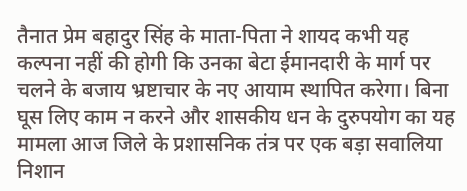तैनात प्रेम बहादुर सिंह के माता-पिता ने शायद कभी यह कल्पना नहीं की होगी कि उनका बेटा ईमानदारी के मार्ग पर चलने के बजाय भ्रष्टाचार के नए आयाम स्थापित करेगा। बिना घूस लिए काम न करने और शासकीय धन के दुरुपयोग का यह मामला आज जिले के प्रशासनिक तंत्र पर एक बड़ा सवालिया निशान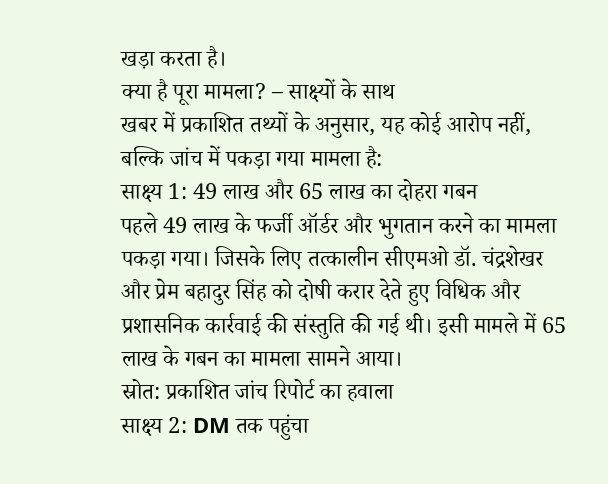खड़ा करता है।
क्या है पूरा मामला? – साक्ष्यों के साथ
खबर में प्रकाशित तथ्यों के अनुसार, यह कोई आरोप नहीं, बल्कि जांच में पकड़ा गया मामला है:
साक्ष्य 1: 49 लाख और 65 लाख का दोहरा गबन
पहले 49 लाख के फर्जी ऑर्डर और भुगतान करने का मामला पकड़ा गया। जिसके लिए तत्कालीन सीएमओ डॉ. चंद्रशेखर और प्रेम बहादुर सिंह को दोषी करार देते हुए विधिक और प्रशासनिक कार्रवाई की संस्तुति की गई थी। इसी मामले में 65 लाख के गबन का मामला सामने आया।
स्रोत: प्रकाशित जांच रिपोर्ट का हवाला
साक्ष्य 2: DM तक पहुंचा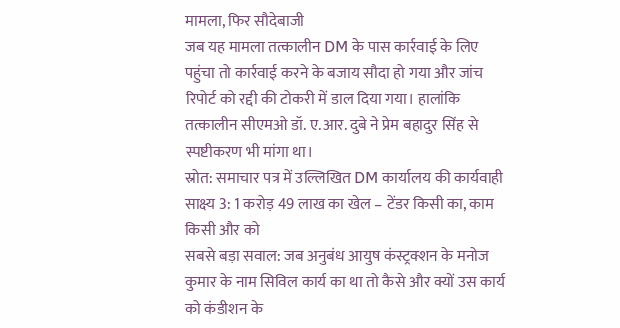मामला, फिर सौदेबाजी
जब यह मामला तत्कालीन DM के पास कार्रवाई के लिए पहुंचा तो कार्रवाई करने के बजाय सौदा हो गया और जांच रिपोर्ट को रद्दी की टोकरी में डाल दिया गया। हालांकि तत्कालीन सीएमओ डॉ. ए.आर. दुबे ने प्रेम बहादुर सिंह से स्पष्टीकरण भी मांगा था।
स्रोत: समाचार पत्र में उल्लिखित DM कार्यालय की कार्यवाही
साक्ष्य 3: 1 करोड़ 49 लाख का खेल – टेंडर किसी का, काम किसी और को
सबसे बड़ा सवाल: जब अनुबंध आयुष कंस्ट्रक्शन के मनोज कुमार के नाम सिविल कार्य का था तो कैसे और क्यों उस कार्य को कंडीशन के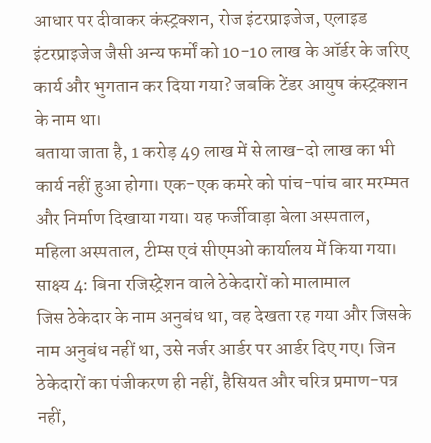आधार पर दीवाकर कंस्ट्रक्शन, रोज इंटरप्राइजेज, एलाइड इंटरप्राइजेज जैसी अन्य फर्मों को 10-10 लाख के ऑर्डर के जरिए कार्य और भुगतान कर दिया गया? जबकि टेंडर आयुष कंस्ट्रक्शन के नाम था।
बताया जाता है, 1 करोड़ 49 लाख में से लाख-दो लाख का भी कार्य नहीं हुआ होगा। एक-एक कमरे को पांच-पांच बार मरम्मत और निर्माण दिखाया गया। यह फर्जीवाड़ा बेला अस्पताल, महिला अस्पताल, टीम्स एवं सीएमओ कार्यालय में किया गया।
साक्ष्य 4: बिना रजिस्ट्रेशन वाले ठेकेदारों को मालामाल
जिस ठेकेदार के नाम अनुबंध था, वह देखता रह गया और जिसके नाम अनुबंध नहीं था, उसे नर्जर आर्डर पर आर्डर दिए गए। जिन ठेकेदारों का पंजीकरण ही नहीं, हैसियत और चरित्र प्रमाण-पत्र नहीं,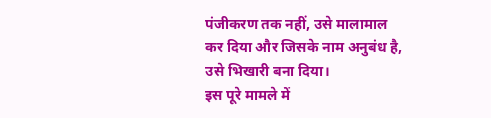पंजीकरण तक नहीं, उसे मालामाल कर दिया और जिसके नाम अनुबंध है, उसे भिखारी बना दिया।
इस पूरे मामले में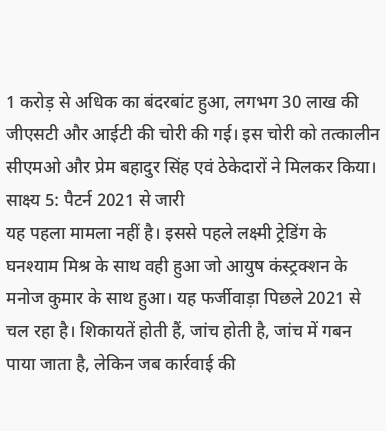1 करोड़ से अधिक का बंदरबांट हुआ, लगभग 30 लाख की जीएसटी और आईटी की चोरी की गई। इस चोरी को तत्कालीन सीएमओ और प्रेम बहादुर सिंह एवं ठेकेदारों ने मिलकर किया।
साक्ष्य 5: पैटर्न 2021 से जारी
यह पहला मामला नहीं है। इससे पहले लक्ष्मी ट्रेडिंग के घनश्याम मिश्र के साथ वही हुआ जो आयुष कंस्ट्रक्शन के मनोज कुमार के साथ हुआ। यह फर्जीवाड़ा पिछले 2021 से चल रहा है। शिकायतें होती हैं, जांच होती है, जांच में गबन पाया जाता है, लेकिन जब कार्रवाई की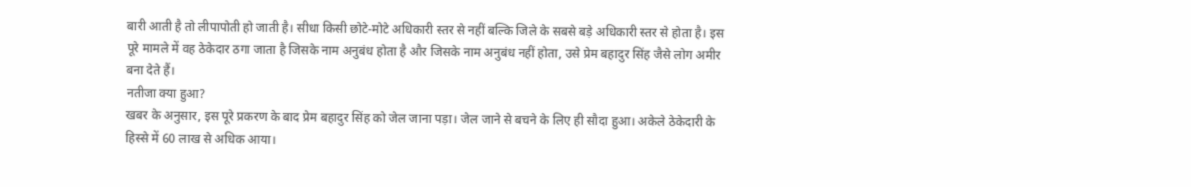बारी आती है तो लीपापोती हो जाती है। सीधा किसी छोटे-मोटे अधिकारी स्तर से नहीं बल्कि जिले के सबसे बड़े अधिकारी स्तर से होता है। इस पूरे मामले में वह ठेकेदार ठगा जाता है जिसके नाम अनुबंध होता है और जिसके नाम अनुबंध नहीं होता, उसे प्रेम बहादुर सिंह जैसे लोग अमीर बना देते हैं।
नतीजा क्या हुआ?
खबर के अनुसार, इस पूरे प्रकरण के बाद प्रेम बहादुर सिंह को जेल जाना पड़ा। जेल जाने से बचने के लिए ही सौदा हुआ। अकेले ठेकेदारी के हिस्से में 60 लाख से अधिक आया।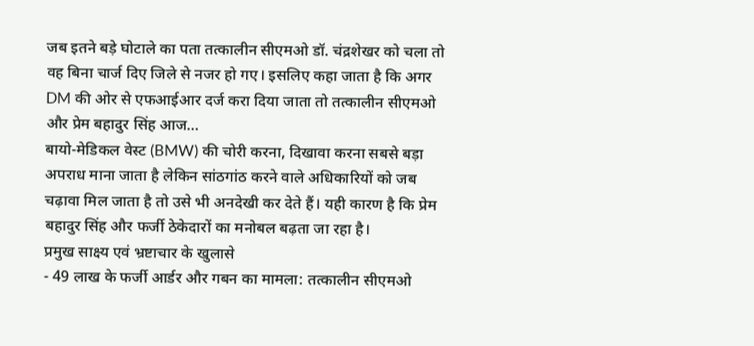जब इतने बड़े घोटाले का पता तत्कालीन सीएमओ डॉ. चंद्रशेखर को चला तो वह बिना चार्ज दिए जिले से नजर हो गए। इसलिए कहा जाता है कि अगर DM की ओर से एफआईआर दर्ज करा दिया जाता तो तत्कालीन सीएमओ और प्रेम बहादुर सिंह आज…
बायो-मेडिकल वेस्ट (BMW) की चोरी करना, दिखावा करना सबसे बड़ा अपराध माना जाता है लेकिन सांठगांठ करने वाले अधिकारियों को जब चढ़ावा मिल जाता है तो उसे भी अनदेखी कर देते हैं। यही कारण है कि प्रेम बहादुर सिंह और फर्जी ठेकेदारों का मनोबल बढ़ता जा रहा है।
प्रमुख साक्ष्य एवं भ्रष्टाचार के खुलासे
- 49 लाख के फर्जी आर्डर और गबन का मामला: तत्कालीन सीएमओ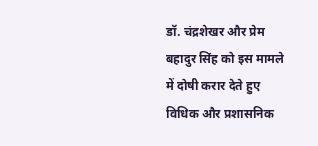डॉ. चंद्रशेखर और प्रेम बहादुर सिंह को इस मामले में दोषी करार देते हुए विधिक और प्रशासनिक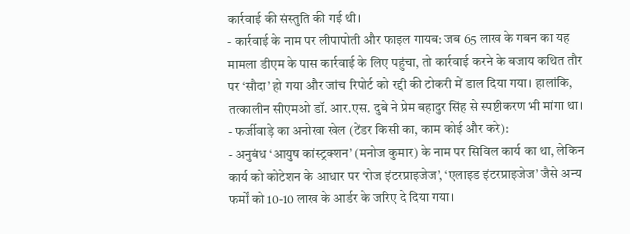कार्रवाई की संस्तुति की गई थी।
- कार्रवाई के नाम पर लीपापोती और फाइल गायब: जब 65 लाख के गबन का यह मामला डीएम के पास कार्रवाई के लिए पहुंचा, तो कार्रवाई करने के बजाय कथित तौर पर ‘सौदा’ हो गया और जांच रिपोर्ट को रद्दी की टोकरी में डाल दिया गया। हालांकि, तत्कालीन सीएमओ डॉ. आर.एस. दुबे ने प्रेम बहादुर सिंह से स्पष्टीकरण भी मांगा था।
- फर्जीवाड़े का अनोखा खेल (टेंडर किसी का, काम कोई और करे):
- अनुबंध ‘आयुष कांस्ट्रक्शन’ (मनोज कुमार) के नाम पर सिविल कार्य का था, लेकिन कार्य को कोटेशन के आधार पर ‘रोज इंटरप्राइजेज’, ‘एलाइड इंटरप्राइजेज’ जैसे अन्य फर्मों को 10-10 लाख के आर्डर के जरिए दे दिया गया।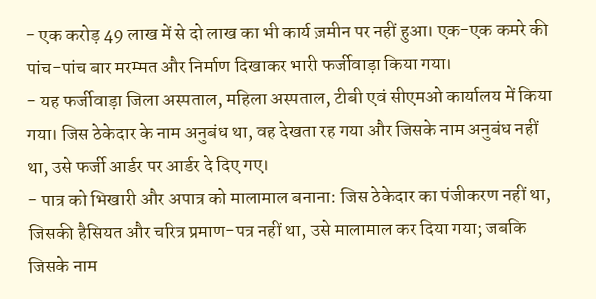- एक करोड़ 49 लाख में से दो लाख का भी कार्य ज़मीन पर नहीं हुआ। एक-एक कमरे की पांच-पांच बार मरम्मत और निर्माण दिखाकर भारी फर्जीवाड़ा किया गया।
- यह फर्जीवाड़ा जिला अस्पताल, महिला अस्पताल, टीबी एवं सीएमओ कार्यालय में किया गया। जिस ठेकेदार के नाम अनुबंध था, वह देखता रह गया और जिसके नाम अनुबंध नहीं था, उसे फर्जी आर्डर पर आर्डर दे दिए गए।
- पात्र को भिखारी और अपात्र को मालामाल बनाना: जिस ठेकेदार का पंजीकरण नहीं था, जिसकी हैसियत और चरित्र प्रमाण-पत्र नहीं था, उसे मालामाल कर दिया गया; जबकि जिसके नाम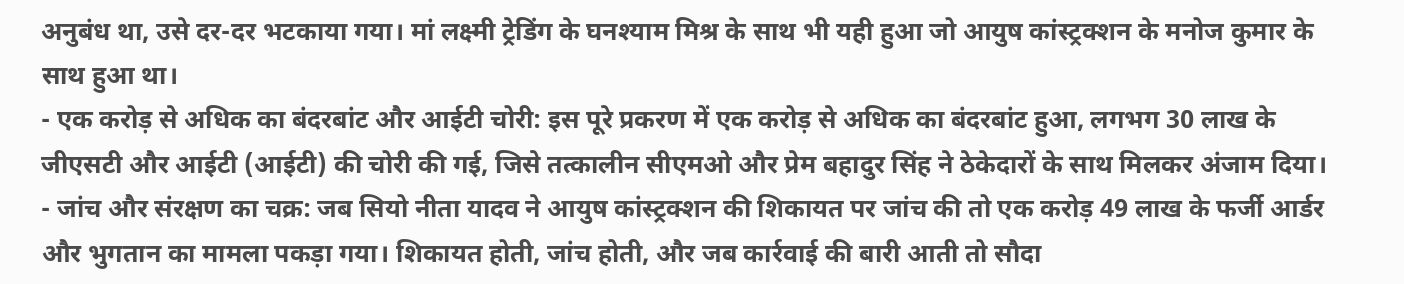अनुबंध था, उसे दर-दर भटकाया गया। मां लक्ष्मी ट्रेडिंग के घनश्याम मिश्र के साथ भी यही हुआ जो आयुष कांस्ट्रक्शन के मनोज कुमार के साथ हुआ था।
- एक करोड़ से अधिक का बंदरबांट और आईटी चोरी: इस पूरे प्रकरण में एक करोड़ से अधिक का बंदरबांट हुआ, लगभग 30 लाख के जीएसटी और आईटी (आईटी) की चोरी की गई, जिसे तत्कालीन सीएमओ और प्रेम बहादुर सिंह ने ठेकेदारों के साथ मिलकर अंजाम दिया।
- जांच और संरक्षण का चक्र: जब सियो नीता यादव ने आयुष कांस्ट्रक्शन की शिकायत पर जांच की तो एक करोड़ 49 लाख के फर्जी आर्डर और भुगतान का मामला पकड़ा गया। शिकायत होती, जांच होती, और जब कार्रवाई की बारी आती तो सौदा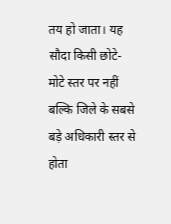तय हो जाता। यह सौदा किसी छोटे-मोटे स्तर पर नहीं बल्कि जिले के सबसे बड़े अधिकारी स्तर से होता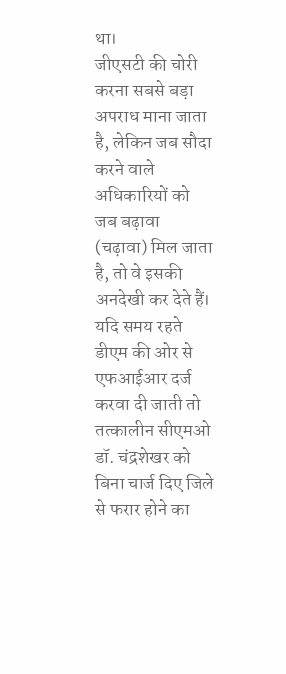था।
जीएसटी की चोरी करना सबसे बड़ा अपराध माना जाता है, लेकिन जब सौदा करने वाले अधिकारियों को जब बढ़ावा (चढ़ावा) मिल जाता है, तो वे इसकी अनदेखी कर देते हैं। यदि समय रहते डीएम की ओर से एफआईआर दर्ज करवा दी जाती तो तत्कालीन सीएमओ डॉ. चंद्रशेखर को बिना चार्ज दिए जिले से फरार होने का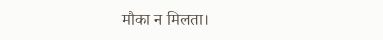मौका न मिलता।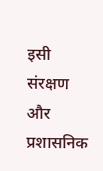इसी संरक्षण और प्रशासनिक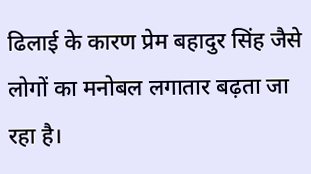ढिलाई के कारण प्रेम बहादुर सिंह जैसे लोगों का मनोबल लगातार बढ़ता जा रहा है।